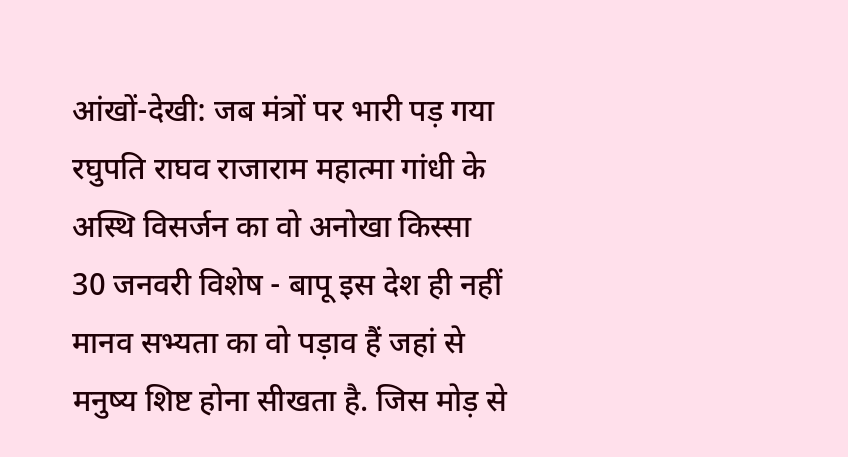आंखों-देखी: जब मंत्रों पर भारी पड़ गया रघुपति राघव राजाराम महात्मा गांधी के अस्थि विसर्जन का वो अनोखा किस्सा
30 जनवरी विशेष - बापू इस देश ही नहीं मानव सभ्यता का वो पड़ाव हैं जहां से मनुष्य शिष्ट होना सीखता है. जिस मोड़ से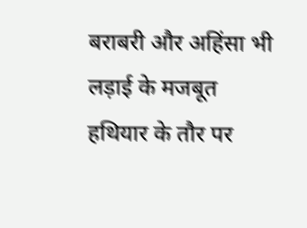बराबरी और अहिंसा भी लड़ाई के मजबूत हथियार के तौर पर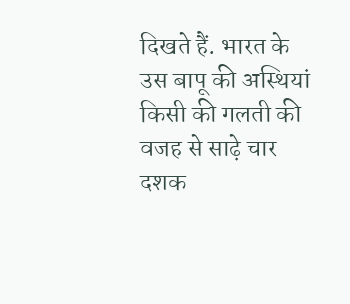दिखते हैं. भारत के उस बापू की अस्थियां किसी की गलती की वजह से साढ़े चार दशक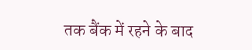तक बैंक में रहने के बाद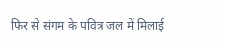फिर से संगम के पवित्र जल में मिलाई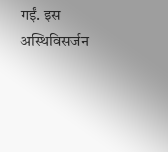गईं. इस अस्थिविसर्जन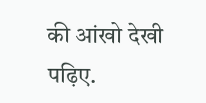की आंखो देखी पढ़िए.